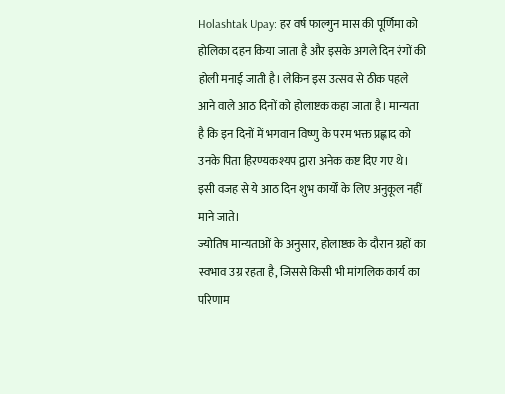Holashtak Upay: हर वर्ष फाल्गुन मास की पूर्णिमा को होलिका दहन किया जाता है और इसके अगले दिन रंगों की होली मनाई जाती है। लेकिन इस उत्सव से ठीक पहले आने वाले आठ दिनों को होलाष्टक कहा जाता है। मान्यता है कि इन दिनों में भगवान विष्णु के परम भक्त प्रह्लाद को उनके पिता हिरण्यकश्यप द्वारा अनेक कष्ट दिए गए थे। इसी वजह से ये आठ दिन शुभ कार्यों के लिए अनुकूल नहीं माने जाते।
ज्योतिष मान्यताओं के अनुसार, होलाष्टक के दौरान ग्रहों का स्वभाव उग्र रहता है, जिससे किसी भी मांगलिक कार्य का परिणाम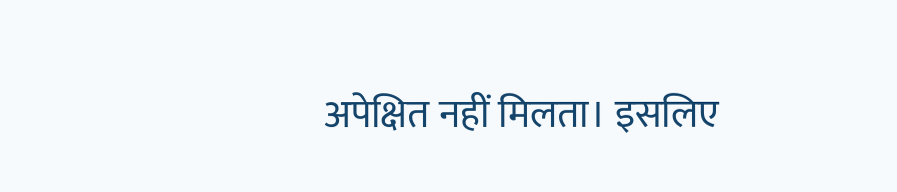अपेक्षित नहीं मिलता। इसलिए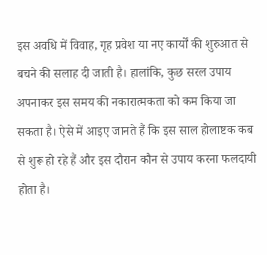इस अवधि में विवाह, गृह प्रवेश या नए कार्यों की शुरुआत से बचने की सलाह दी जाती है। हालांकि, कुछ सरल उपाय अपनाकर इस समय की नकारात्मकता को कम किया जा सकता है। ऐसे में आइए जानते हैं कि इस साल होलाष्टक कब से शुरू हो रहे हैं और इस दौरान कौन से उपाय करना फलदायी होता है।